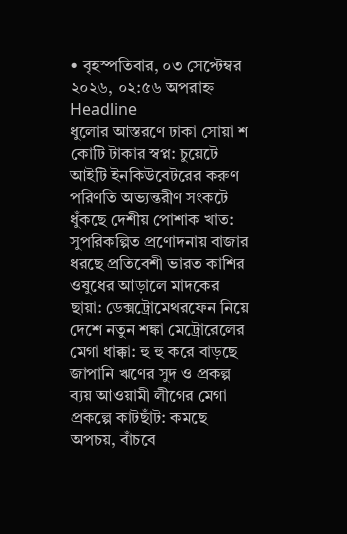• বৃহস্পতিবার, ০৩ সেপ্টেম্বর ২০২৬, ০২:৫৬ অপরাহ্ন
Headline
ধুলোর আস্তরণে ঢাকা সোয়া শ কোটি টাকার স্বপ্ন: চুয়েটে আইটি ইনকিউবেটরের করুণ পরিণতি অভ্যন্তরীণ সংকটে ধুঁকছে দেশীয় পোশাক খাত: সুপরিকল্পিত প্রণোদনায় বাজার ধরছে প্রতিবেশী ভারত কাশির ওষুধের আড়ালে মাদকের ছায়া: ডেক্সট্রোমেথরফেন নিয়ে দেশে নতুন শঙ্কা মেট্রোরেলের মেগা ধাক্কা: হু হু করে বাড়ছে জাপানি ঋণের সুদ ও প্রকল্প ব্যয় আওয়ামী লীগের মেগা প্রকল্পে কাটছাঁট: কমছে অপচয়, বাঁচবে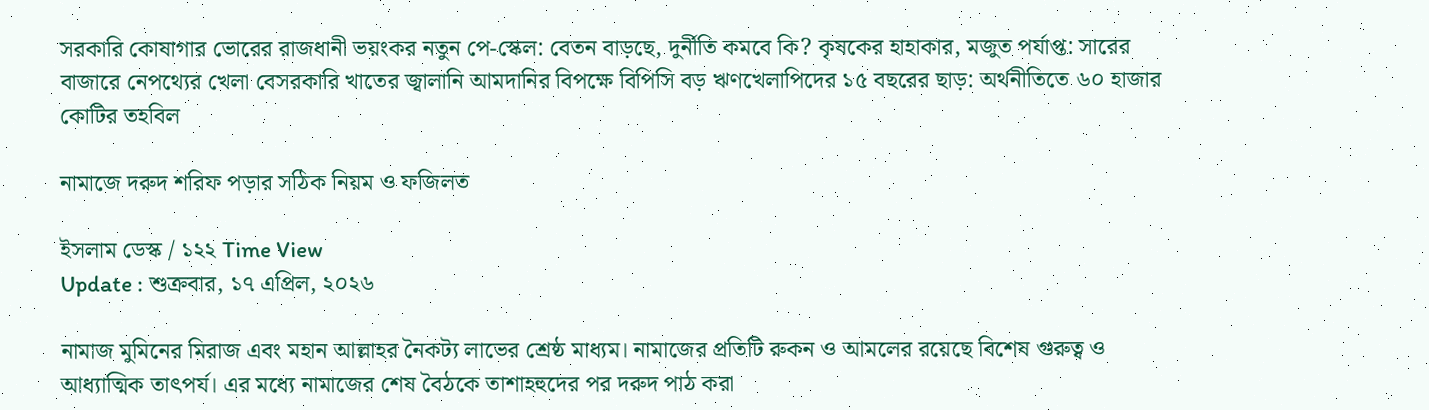সরকারি কোষাগার ভোরের রাজধানী ভয়ংকর নতুন পে-স্কেল: বেতন বাড়ছে, দুর্নীতি কমবে কি? কৃষকের হাহাকার, মজুত পর্যাপ্ত: সারের বাজারে নেপথ্যের খেলা বেসরকারি খাতের জ্বালানি আমদানির বিপক্ষে বিপিসি বড় ঋণখেলাপিদের ১৫ বছরের ছাড়: অর্থনীতিতে ৬০ হাজার কোটির তহবিল

নামাজে দরুদ শরিফ পড়ার সঠিক নিয়ম ও ফজিলত

ইসলাম ডেস্ক / ১২২ Time View
Update : শুক্রবার, ১৭ এপ্রিল, ২০২৬

নামাজ মুমিনের মিরাজ এবং মহান আল্লাহর নৈকট্য লাভের শ্রেষ্ঠ মাধ্যম। নামাজের প্রতিটি রুকন ও আমলের রয়েছে বিশেষ গুরুত্ব ও আধ্যাত্মিক তাৎপর্য। এর মধ্যে নামাজের শেষ বৈঠকে তাশাহহুদের পর দরুদ পাঠ করা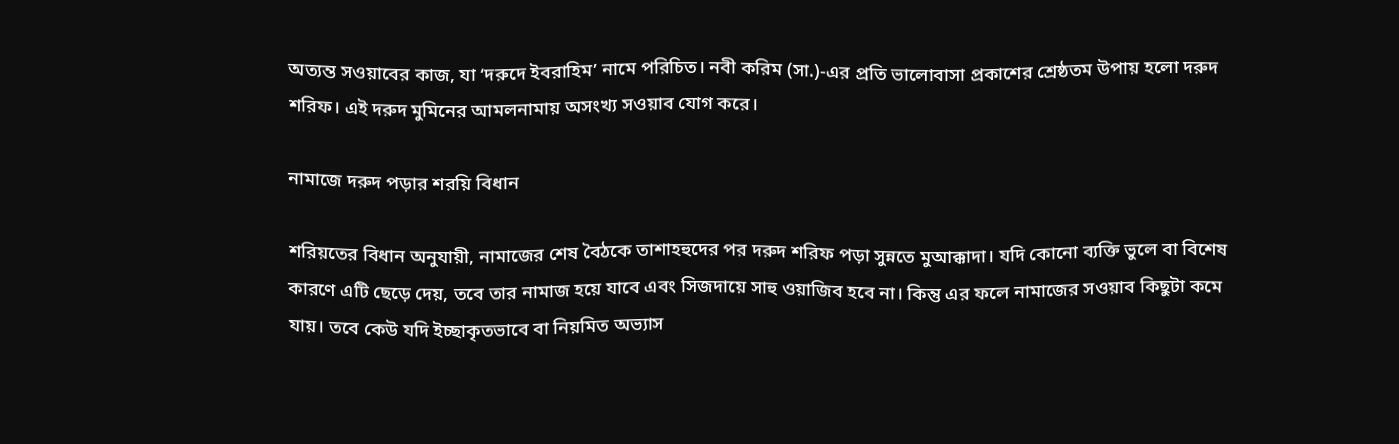অত্যন্ত সওয়াবের কাজ, যা ‘দরুদে ইবরাহিম’ নামে পরিচিত। নবী করিম (সা.)-এর প্রতি ভালোবাসা প্রকাশের শ্রেষ্ঠতম উপায় হলো দরুদ শরিফ। এই দরুদ মুমিনের আমলনামায় অসংখ্য সওয়াব যোগ করে।

নামাজে দরুদ পড়ার শরয়ি বিধান

শরিয়তের বিধান অনুযায়ী, নামাজের শেষ বৈঠকে তাশাহহুদের পর দরুদ শরিফ পড়া সুন্নতে মুআক্কাদা। যদি কোনো ব্যক্তি ভুলে বা বিশেষ কারণে এটি ছেড়ে দেয়, তবে তার নামাজ হয়ে যাবে এবং সিজদায়ে সাহু ওয়াজিব হবে না। কিন্তু এর ফলে নামাজের সওয়াব কিছুটা কমে যায়। তবে কেউ যদি ইচ্ছাকৃতভাবে বা নিয়মিত অভ্যাস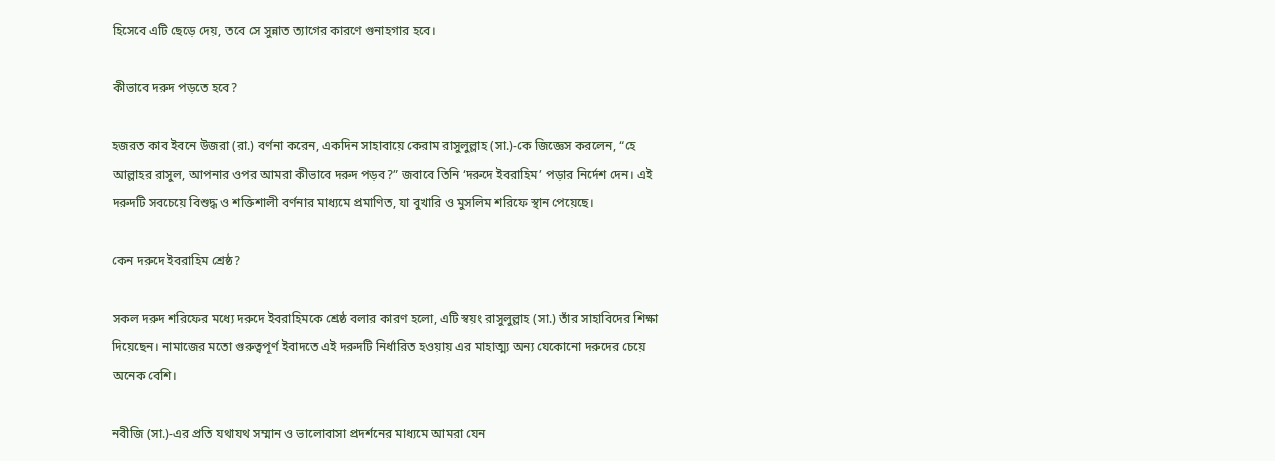হিসেবে এটি ছেড়ে দেয়, তবে সে সুন্নাত ত্যাগের কারণে গুনাহগার হবে।

কীভাবে দরুদ পড়তে হবে?

হজরত কাব ইবনে উজরা (রা.) বর্ণনা করেন, একদিন সাহাবায়ে কেরাম রাসুলুল্লাহ (সা.)-কে জিজ্ঞেস করলেন, “হে আল্লাহর রাসুল, আপনার ওপর আমরা কীভাবে দরুদ পড়ব?” জবাবে তিনি ‘দরুদে ইবরাহিম’ পড়ার নির্দেশ দেন। এই দরুদটি সবচেয়ে বিশুদ্ধ ও শক্তিশালী বর্ণনার মাধ্যমে প্রমাণিত, যা বুখারি ও মুসলিম শরিফে স্থান পেয়েছে।

কেন দরুদে ইবরাহিম শ্রেষ্ঠ?

সকল দরুদ শরিফের মধ্যে দরুদে ইবরাহিমকে শ্রেষ্ঠ বলার কারণ হলো, এটি স্বয়ং রাসুলুল্লাহ (সা.) তাঁর সাহাবিদের শিক্ষা দিয়েছেন। নামাজের মতো গুরুত্বপূর্ণ ইবাদতে এই দরুদটি নির্ধারিত হওয়ায় এর মাহাত্ম্য অন্য যেকোনো দরুদের চেয়ে অনেক বেশি।

নবীজি (সা.)-এর প্রতি যথাযথ সম্মান ও ভালোবাসা প্রদর্শনের মাধ্যমে আমরা যেন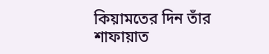কিয়ামতের দিন তাঁর শাফায়াত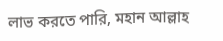লাভ করতে পারি, মহান আল্লাহ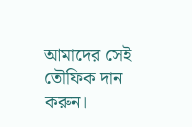আমাদের সেই তৌফিক দান করুন।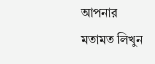আপনার মতামত লিখুন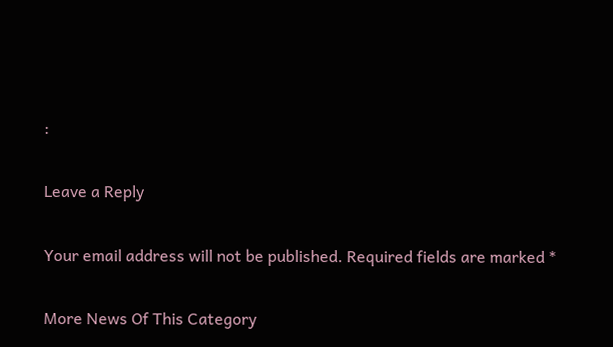:

Leave a Reply

Your email address will not be published. Required fields are marked *

More News Of This Category